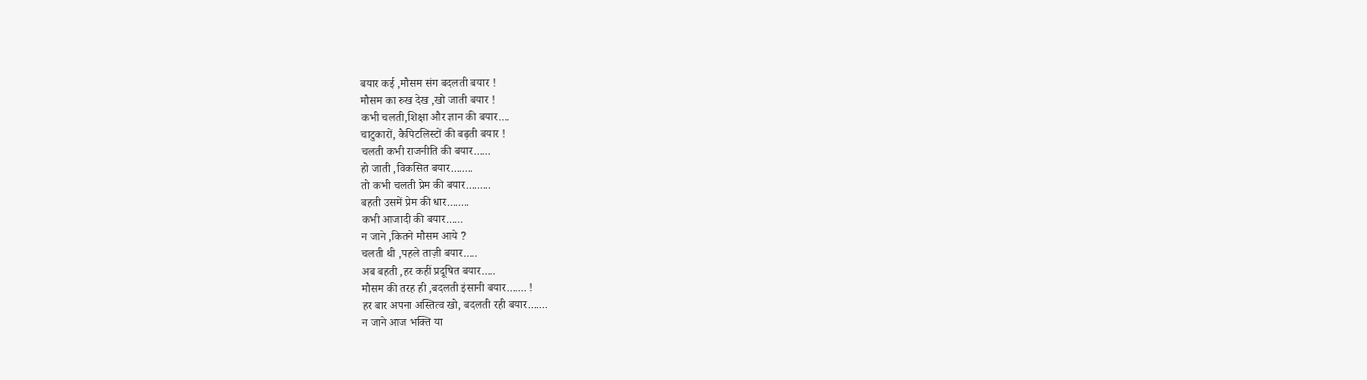बयार कई ,मौसम संग बदलती बयार !
मौसम का रुख देख ,खो जाती बयार !
कभी चलती,शिक्षा और ज्ञान की बयार....
चाटुकारों, कैपिटलिस्टों की बढ़ती बयार !
चलती कभी राजनीति की बयार......
हो जाती ,विकसित बयार........
तो कभी चलती प्रेम की बयार.........
बहती उसमें प्रेम की धार........
कभी आजादी की बयार......
न जाने ,कितने मौसम आये ?
चलती थी ,पहले ताज़ी बयार.....
अब बहती ,हर कहीं प्रदूषित बयार.....
मौसम की तरह ही ,बदलती इंसानी बयार....... !
हर बार अपना अस्तित्व खो, बदलती रही बयार.......
न जाने आज भक्ति या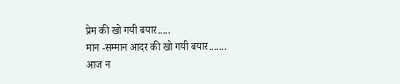प्रेम की खो गयी बयार.....
मान -सम्मान आदर की खो गयी बयार.......
आज न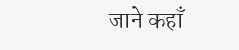जाने कहाँ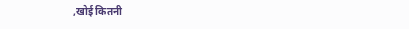,खोई कितनी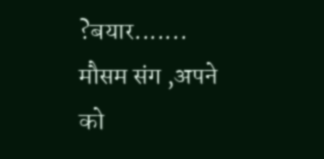?बयार.......
मौसम संग ,अपने को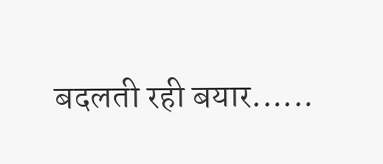बदलती रही बयार......